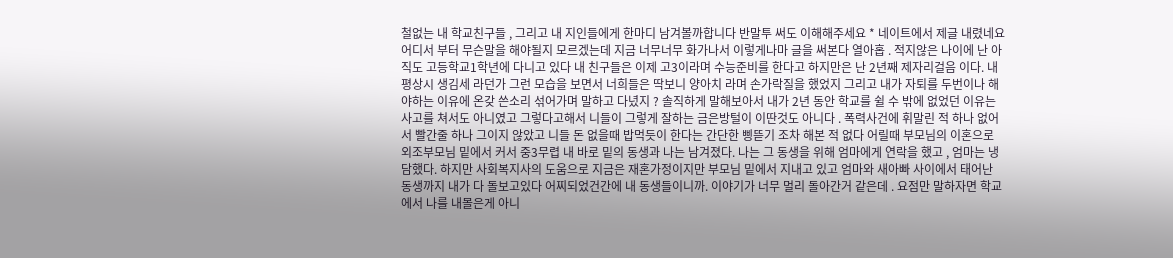철없는 내 학교친구들 , 그리고 내 지인들에게 한마디 남겨볼까합니다 반말투 써도 이해해주세요 * 네이트에서 제글 내렸네요 어디서 부터 무슨말을 해야될지 모르겠는데 지금 너무너무 화가나서 이렇게나마 글을 써본다 열아홉 . 적지않은 나이에 난 아직도 고등학교1학년에 다니고 있다 내 친구들은 이제 고3이라며 수능준비를 한다고 하지만은 난 2년째 제자리걸음 이다. 내 평상시 생김세 라던가 그런 모습을 보면서 너희들은 딱보니 양아치 라며 손가락질을 했었지 그리고 내가 자퇴를 두번이나 해야하는 이유에 온갖 쓴소리 섞어가며 말하고 다녔지 ? 솔직하게 말해보아서 내가 2년 동안 학교를 쉴 수 밖에 없었던 이유는 사고를 쳐서도 아니였고 그렇다고해서 니들이 그렇게 잘하는 금은방털이 이딴것도 아니다 . 폭력사건에 휘말린 적 하나 없어서 빨간줄 하나 그이지 않았고 니들 돈 없을때 밥먹듯이 한다는 간단한 삥뜯기 조차 해본 적 없다 어릴때 부모님의 이혼으로 외조부모님 밑에서 커서 중3무렵 내 바로 밑의 동생과 나는 남겨졌다. 나는 그 동생을 위해 엄마에게 연락을 했고 , 엄마는 냉담했다. 하지만 사회복지사의 도움으로 지금은 재혼가정이지만 부모님 밑에서 지내고 있고 엄마와 새아빠 사이에서 태어난 동생까지 내가 다 돌보고있다 어찌되었건간에 내 동생들이니까. 이야기가 너무 멀리 돌아간거 같은데 . 요점만 말하자면 학교에서 나를 내몰은게 아니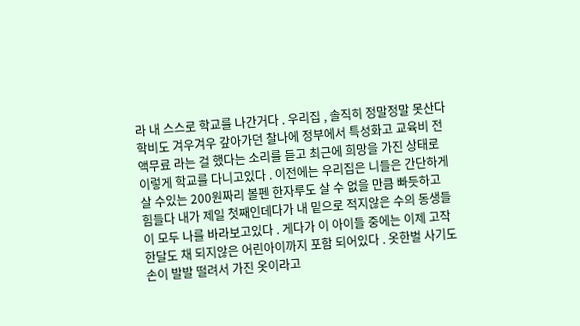라 내 스스로 학교를 나간거다 . 우리집 , 솔직히 정말정말 못산다 학비도 겨우겨우 갚아가던 찰나에 정부에서 특성화고 교육비 전액무료 라는 걸 했다는 소리를 듣고 최근에 희망을 가진 상태로 이렇게 학교를 다니고있다 . 이전에는 우리집은 니들은 간단하게 살 수있는 200원짜리 볼펜 한자루도 살 수 없을 만큼 빠듯하고 힘들다 내가 제일 첫째인데다가 내 밑으로 적지않은 수의 동생들이 모두 나를 바라보고있다 . 게다가 이 아이들 중에는 이제 고작 한달도 채 되지않은 어린아이까지 포함 되어있다 . 옷한벌 사기도 손이 발발 떨려서 가진 옷이라고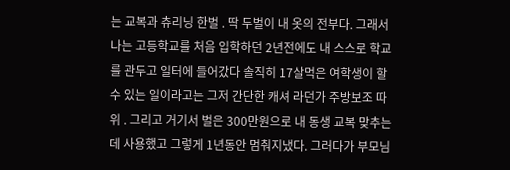는 교복과 츄리닝 한벌 . 딱 두벌이 내 옷의 전부다. 그래서 나는 고등학교를 처음 입학하던 2년전에도 내 스스로 학교를 관두고 일터에 들어갔다 솔직히 17살먹은 여학생이 할 수 있는 일이라고는 그저 간단한 캐셔 라던가 주방보조 따위 . 그리고 거기서 벌은 300만원으로 내 동생 교복 맞추는데 사용했고 그렇게 1년동안 멈춰지냈다. 그러다가 부모님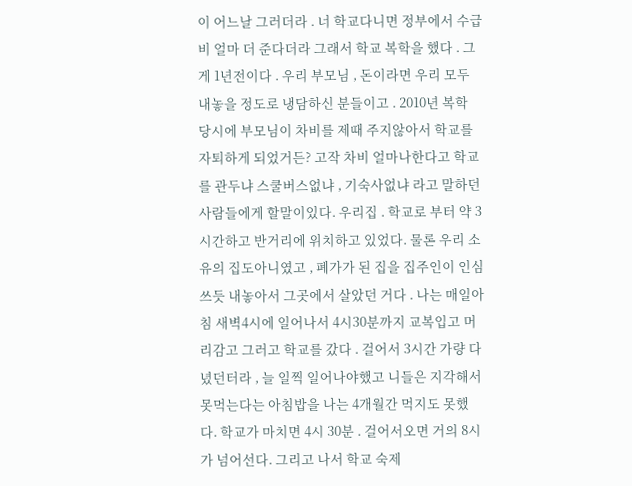이 어느날 그러더라 . 너 학교다니면 정부에서 수급비 얼마 더 준다더라 그래서 학교 복학을 했다 . 그게 1년전이다 . 우리 부모님 , 돈이라면 우리 모두 내놓을 정도로 냉담하신 분들이고 . 2010년 복학 당시에 부모님이 차비를 제때 주지않아서 학교를 자퇴하게 되었거든? 고작 차비 얼마나한다고 학교를 관두냐 스쿨버스없냐 , 기숙사없냐 라고 말하던 사람들에게 할말이있다. 우리집 . 학교로 부터 약 3시간하고 반거리에 위치하고 있었다. 물론 우리 소유의 집도아니였고 , 폐가가 된 집을 집주인이 인심쓰듯 내놓아서 그곳에서 살았던 거다 . 나는 매일아침 새벽4시에 일어나서 4시30분까지 교복입고 머리감고 그러고 학교를 갔다 . 걸어서 3시간 가량 다녔던터라 , 늘 일찍 일어나야했고 니들은 지각해서 못먹는다는 아침밥을 나는 4개월간 먹지도 못했다. 학교가 마치면 4시 30분 . 걸어서오면 거의 8시가 넘어선다. 그리고 나서 학교 숙제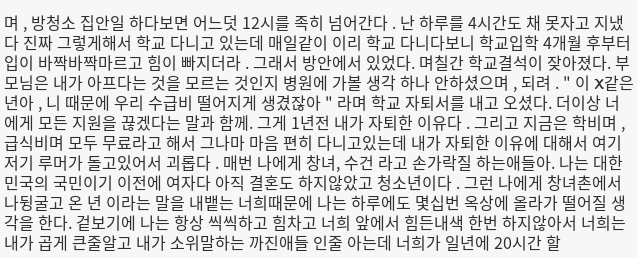며 , 방청소 집안일 하다보면 어느덧 12시를 족히 넘어간다 . 난 하루를 4시간도 채 못자고 지냈다 진짜 그렇게해서 학교 다니고 있는데 매일같이 이리 학교 다니다보니 학교입학 4개월 후부터 입이 바짝바짝마르고 힘이 빠지더라 . 그래서 방안에서 있었다. 며칠간 학교결석이 잦아졌다. 부모님은 내가 아프다는 것을 모르는 것인지 병원에 가볼 생각 하나 안하셨으며 , 되려 . " 이 X같은 년아 , 니 때문에 우리 수급비 떨어지게 생겼잖아 " 라며 학교 자퇴서를 내고 오셨다. 더이상 너에게 모든 지원을 끊겠다는 말과 함께. 그게 1년전 내가 자퇴한 이유다 . 그리고 지금은 학비며 , 급식비며 모두 무료라고 해서 그나마 마음 편히 다니고있는데 내가 자퇴한 이유에 대해서 여기저기 루머가 돌고있어서 괴롭다 . 매번 나에게 창녀, 수건 라고 손가락질 하는애들아. 나는 대한민국의 국민이기 이전에 여자다 아직 결혼도 하지않았고 청소년이다 . 그런 나에게 창녀촌에서 나뒹굴고 온 년 이라는 말을 내뱉는 너희때문에 나는 하루에도 몇십번 옥상에 올라가 떨어질 생각을 한다. 겉보기에 나는 항상 씩씩하고 힘차고 너희 앞에서 힘든내색 한번 하지않아서 너희는 내가 곱게 큰줄알고 내가 소위말하는 까진애들 인줄 아는데 너희가 일년에 20시간 할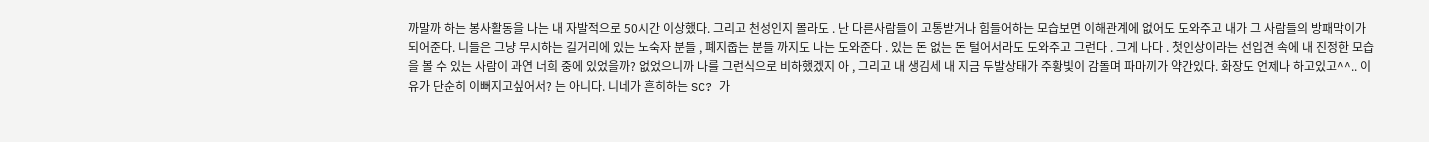까말까 하는 봉사활동을 나는 내 자발적으로 50시간 이상했다. 그리고 천성인지 몰라도 . 난 다른사람들이 고통받거나 힘들어하는 모습보면 이해관계에 없어도 도와주고 내가 그 사람들의 방패막이가 되어준다. 니들은 그냥 무시하는 길거리에 있는 노숙자 분들 , 폐지줍는 분들 까지도 나는 도와준다 . 있는 돈 없는 돈 털어서라도 도와주고 그런다 . 그게 나다 . 첫인상이라는 선입견 속에 내 진정한 모습을 볼 수 있는 사람이 과연 너희 중에 있었을까? 없었으니까 나를 그런식으로 비하했겠지 아 , 그리고 내 생김세 내 지금 두발상태가 주황빛이 감돌며 파마끼가 약간있다. 화장도 언제나 하고있고^^.. 이유가 단순히 이뻐지고싶어서? 는 아니다. 니네가 흔히하는 SC? 가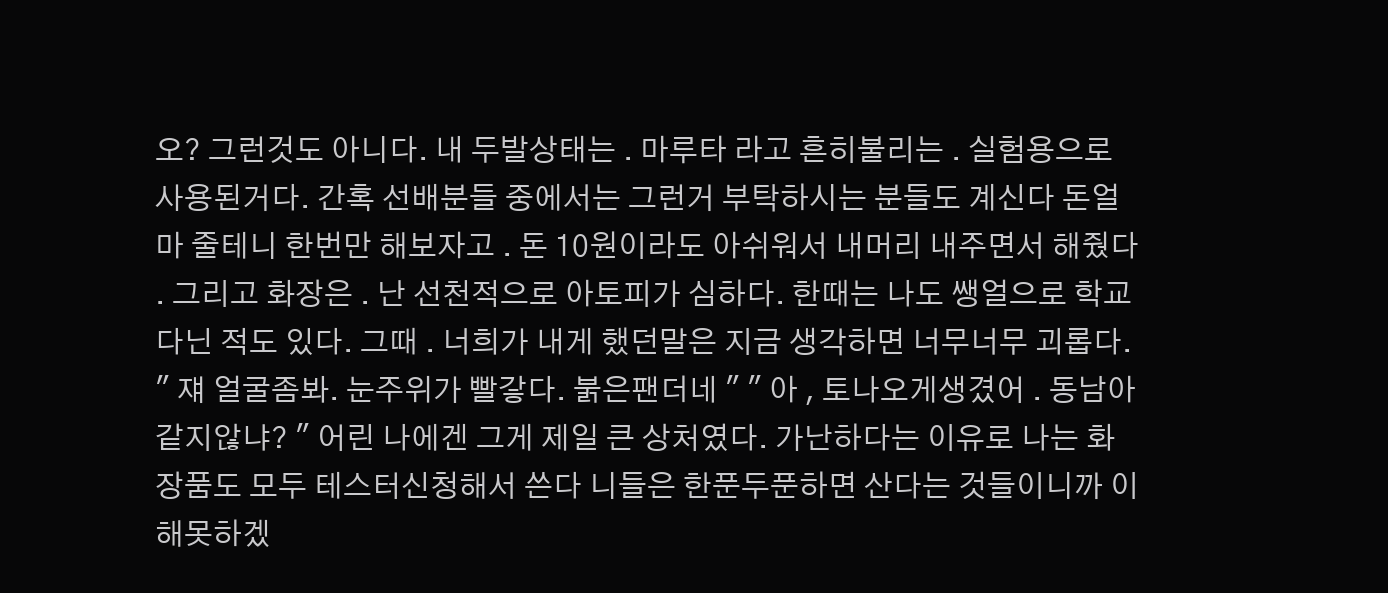오? 그런것도 아니다. 내 두발상태는 . 마루타 라고 흔히불리는 . 실험용으로 사용된거다. 간혹 선배분들 중에서는 그런거 부탁하시는 분들도 계신다 돈얼마 줄테니 한번만 해보자고 . 돈 10원이라도 아쉬워서 내머리 내주면서 해줬다 . 그리고 화장은 . 난 선천적으로 아토피가 심하다. 한때는 나도 쌩얼으로 학교 다닌 적도 있다. 그때 . 너희가 내게 했던말은 지금 생각하면 너무너무 괴롭다. " 쟤 얼굴좀봐. 눈주위가 빨갛다. 붉은팬더네 " " 아 , 토나오게생겼어 . 동남아같지않냐? " 어린 나에겐 그게 제일 큰 상처였다. 가난하다는 이유로 나는 화장품도 모두 테스터신청해서 쓴다 니들은 한푼두푼하면 산다는 것들이니까 이해못하겠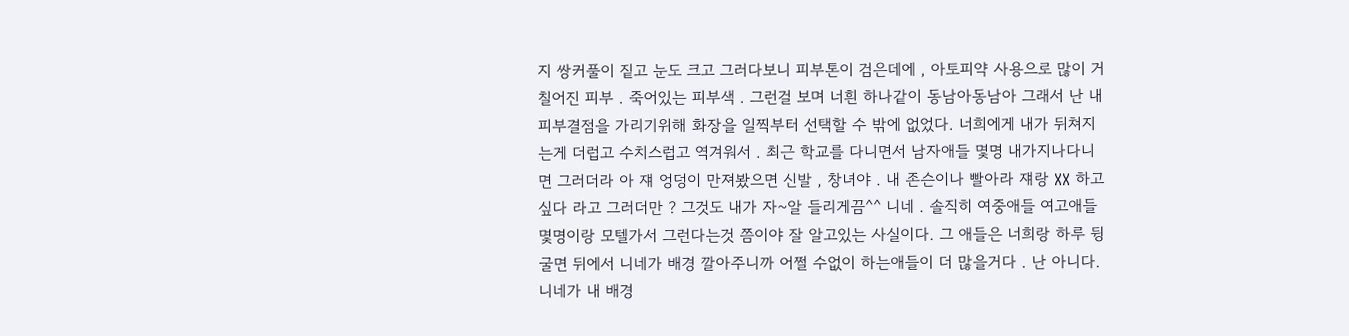지 쌍커풀이 짙고 눈도 크고 그러다보니 피부톤이 검은데에 , 아토피약 사용으로 많이 거칠어진 피부 . 죽어있는 피부색 . 그런걸 보며 너흰 하나같이 동남아동남아 그래서 난 내 피부결점을 가리기위해 화장을 일찍부터 선택할 수 밖에 없었다. 너희에게 내가 뒤쳐지는게 더럽고 수치스럽고 역겨워서 . 최근 학교를 다니면서 남자애들 몇명 내가지나다니면 그러더라 아 쟤 엉덩이 만져봤으면 신발 , 창녀야 . 내 존슨이나 빨아라 쟤랑 XX 하고 싶다 라고 그러더만 ? 그것도 내가 자~알 들리게끔^^ 니네 . 솔직히 여중애들 여고애들 몇명이랑 모텔가서 그런다는것 쯤이야 잘 알고있는 사실이다. 그 애들은 너희랑 하루 뒹굴면 뒤에서 니네가 배경 깔아주니까 어쩔 수없이 하는애들이 더 많을거다 . 난 아니다. 니네가 내 배경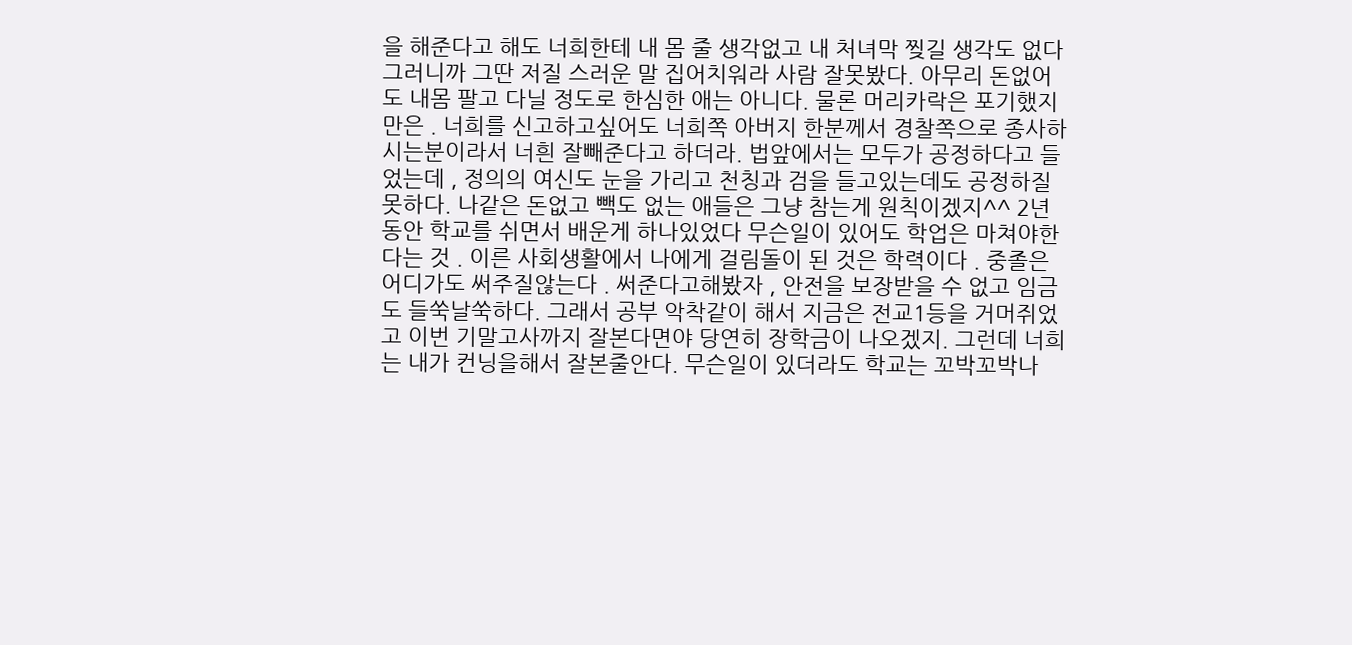을 해준다고 해도 너희한테 내 몸 줄 생각없고 내 처녀막 찢길 생각도 없다 그러니까 그딴 저질 스러운 말 집어치워라 사람 잘못봤다. 아무리 돈없어도 내몸 팔고 다닐 정도로 한심한 애는 아니다. 물론 머리카락은 포기했지만은 . 너희를 신고하고싶어도 너희쪽 아버지 한분께서 경찰쪽으로 종사하시는분이라서 너흰 잘빼준다고 하더라. 법앞에서는 모두가 공정하다고 들었는데 , 정의의 여신도 눈을 가리고 천칭과 검을 들고있는데도 공정하질 못하다. 나같은 돈없고 빽도 없는 애들은 그냥 참는게 원칙이겠지^^ 2년동안 학교를 쉬면서 배운게 하나있었다 무슨일이 있어도 학업은 마쳐야한다는 것 . 이른 사회생활에서 나에게 걸림돌이 된 것은 학력이다 . 중졸은 어디가도 써주질않는다 . 써준다고해봤자 , 안전을 보장받을 수 없고 임금도 들쑥날쑥하다. 그래서 공부 악착같이 해서 지금은 전교1등을 거머쥐었고 이번 기말고사까지 잘본다면야 당연히 장학금이 나오겠지. 그런데 너희는 내가 컨닝을해서 잘본줄안다. 무슨일이 있더라도 학교는 꼬박꼬박나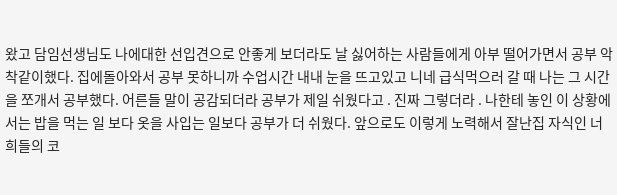왔고 담임선생님도 나에대한 선입견으로 안좋게 보더라도 날 싫어하는 사람들에게 아부 떨어가면서 공부 악착같이했다. 집에돌아와서 공부 못하니까 수업시간 내내 눈을 뜨고있고 니네 급식먹으러 갈 때 나는 그 시간을 쪼개서 공부했다. 어른들 말이 공감되더라 공부가 제일 쉬웠다고 . 진짜 그렇더라 . 나한테 놓인 이 상황에서는 밥을 먹는 일 보다 옷을 사입는 일보다 공부가 더 쉬웠다. 앞으로도 이렇게 노력해서 잘난집 자식인 너희들의 코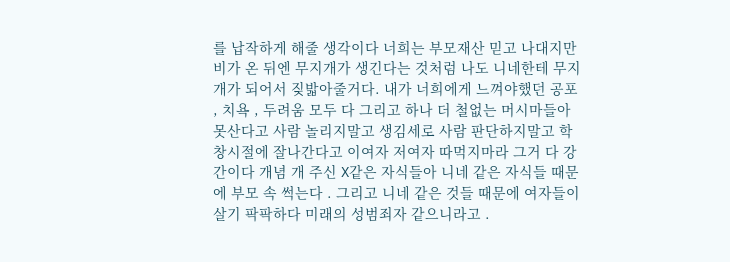를 납작하게 해줄 생각이다 너희는 부모재산 믿고 나대지만 비가 온 뒤엔 무지개가 생긴다는 것처럼 나도 니네한테 무지개가 되어서 짖밟아줄거다. 내가 너희에게 느껴야했던 공포 , 치욕 , 두려움 모두 다 그리고 하나 더 철없는 머시마들아 못산다고 사람 놀리지말고 생김세로 사람 판단하지말고 학창시절에 잘나간다고 이여자 저여자 따먹지마라 그거 다 강간이다 개념 개 주신 X같은 자식들아 니네 같은 자식들 때문에 부모 속 썩는다 . 그리고 니네 같은 것들 때문에 여자들이 살기 팍팍하다 미래의 성범죄자 같으니라고 .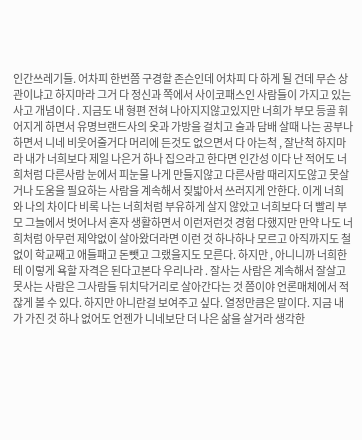인간쓰레기들. 어차피 한번쯤 구경할 존슨인데 어차피 다 하게 될 건데 무슨 상관이냐고 하지마라 그거 다 정신과 쪽에서 사이코패스인 사람들이 가지고 있는 사고 개념이다 . 지금도 내 형편 전혀 나아지지않고있지만 너희가 부모 등골 휘어지게 하면서 유명브랜드사의 옷과 가방을 걸치고 술과 담배 살때 나는 공부나하면서 니네 비웃어줄거다 머리에 든것도 없으면서 다 아는척 , 잘난척 하지마라 내가 너희보다 제일 나은거 하나 집으라고 한다면 인간성 이다 난 적어도 너희처럼 다른사람 눈에서 피눈물 나게 만들지않고 다른사람 때리지도않고 못살거나 도움을 필요하는 사람을 계속해서 짖밟아서 쓰러지게 안한다. 이게 너희와 나의 차이다 비록 나는 너희처럼 부유하게 살지 않았고 너희보다 더 빨리 부모 그늘에서 벗어나서 혼자 생활하면서 이런저런것 경험 다했지만 만약 나도 너희처럼 아무런 제약없이 살아왔더라면 이런 것 하나하나 모르고 아직까지도 철없이 학교째고 애들패고 돈뺏고 그랬을지도 모른다. 하지만 , 아니니까 너희한테 이렇게 욕할 자격은 된다고본다 우리나라 . 잘사는 사람은 계속해서 잘살고 못사는 사람은 그사람들 뒤치닥거리로 살아간다는 것 쯤이야 언론매체에서 적잖게 볼 수 있다. 하지만 아니란걸 보여주고 싶다. 열정만큼은 말이다. 지금 내가 가진 것 하나 없어도 언젠가 니네보단 더 나은 삶을 살거라 생각한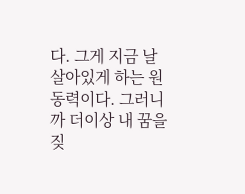다. 그게 지금 날 살아있게 하는 원동력이다. 그러니까 더이상 내 꿈을 짖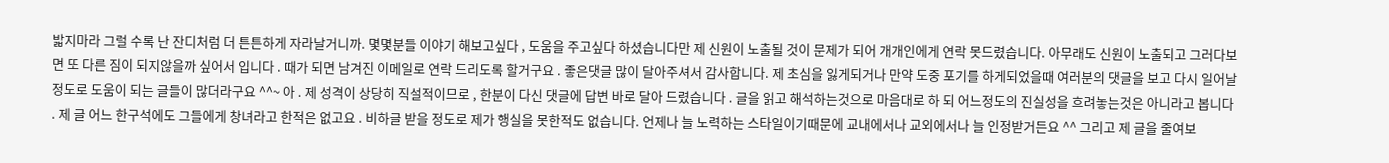밟지마라 그럴 수록 난 잔디처럼 더 튼튼하게 자라날거니까. 몇몇분들 이야기 해보고싶다 , 도움을 주고싶다 하셨습니다만 제 신원이 노출될 것이 문제가 되어 개개인에게 연락 못드렸습니다. 아무래도 신원이 노출되고 그러다보면 또 다른 짐이 되지않을까 싶어서 입니다 . 때가 되면 남겨진 이메일로 연락 드리도록 할거구요 . 좋은댓글 많이 달아주셔서 감사합니다. 제 초심을 잃게되거나 만약 도중 포기를 하게되었을때 여러분의 댓글을 보고 다시 일어날 정도로 도움이 되는 글들이 많더라구요 ^^~ 아 . 제 성격이 상당히 직설적이므로 , 한분이 다신 댓글에 답변 바로 달아 드렸습니다 . 글을 읽고 해석하는것으로 마음대로 하 되 어느정도의 진실성을 흐려놓는것은 아니라고 봅니다 . 제 글 어느 한구석에도 그들에게 창녀라고 한적은 없고요 . 비하글 받을 정도로 제가 행실을 못한적도 없습니다. 언제나 늘 노력하는 스타일이기때문에 교내에서나 교외에서나 늘 인정받거든요 ^^ 그리고 제 글을 줄여보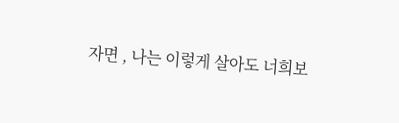자면 , 나는 이렇게 살아도 너희보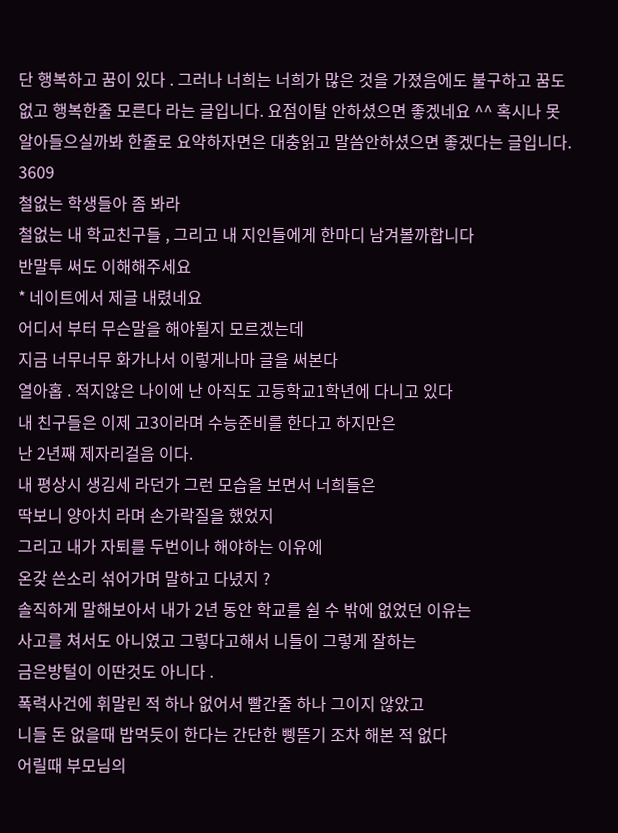단 행복하고 꿈이 있다 . 그러나 너희는 너희가 많은 것을 가졌음에도 불구하고 꿈도 없고 행복한줄 모른다 라는 글입니다. 요점이탈 안하셨으면 좋겠네요 ^^ 혹시나 못알아들으실까봐 한줄로 요약하자면은 대충읽고 말씀안하셨으면 좋겠다는 글입니다. 3609
철없는 학생들아 좀 봐라
철없는 내 학교친구들 , 그리고 내 지인들에게 한마디 남겨볼까합니다
반말투 써도 이해해주세요
* 네이트에서 제글 내렸네요
어디서 부터 무슨말을 해야될지 모르겠는데
지금 너무너무 화가나서 이렇게나마 글을 써본다
열아홉 . 적지않은 나이에 난 아직도 고등학교1학년에 다니고 있다
내 친구들은 이제 고3이라며 수능준비를 한다고 하지만은
난 2년째 제자리걸음 이다.
내 평상시 생김세 라던가 그런 모습을 보면서 너희들은
딱보니 양아치 라며 손가락질을 했었지
그리고 내가 자퇴를 두번이나 해야하는 이유에
온갖 쓴소리 섞어가며 말하고 다녔지 ?
솔직하게 말해보아서 내가 2년 동안 학교를 쉴 수 밖에 없었던 이유는
사고를 쳐서도 아니였고 그렇다고해서 니들이 그렇게 잘하는
금은방털이 이딴것도 아니다 .
폭력사건에 휘말린 적 하나 없어서 빨간줄 하나 그이지 않았고
니들 돈 없을때 밥먹듯이 한다는 간단한 삥뜯기 조차 해본 적 없다
어릴때 부모님의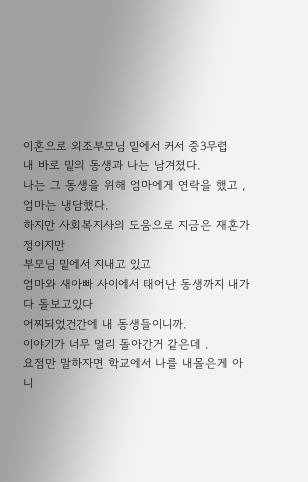이혼으로 외조부모님 밑에서 커서 중3무렵
내 바로 밑의 동생과 나는 남겨졌다.
나는 그 동생을 위해 엄마에게 연락을 했고 ,
엄마는 냉담했다.
하지만 사회복지사의 도움으로 지금은 재혼가정이지만
부모님 밑에서 지내고 있고
엄마와 새아빠 사이에서 태어난 동생까지 내가 다 돌보고있다
어찌되었건간에 내 동생들이니까.
이야기가 너무 멀리 돌아간거 같은데 .
요점만 말하자면 학교에서 나를 내몰은게 아니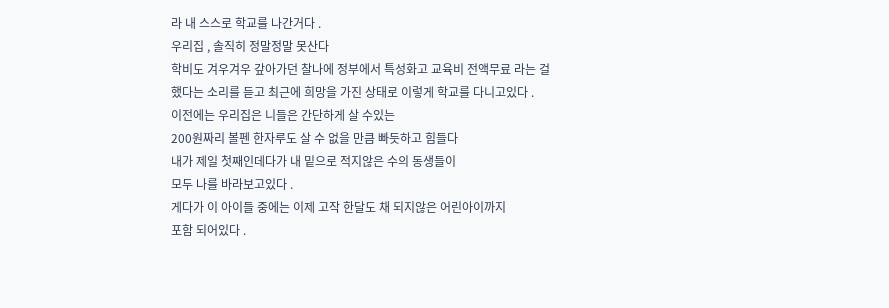라 내 스스로 학교를 나간거다 .
우리집 , 솔직히 정말정말 못산다
학비도 겨우겨우 갚아가던 찰나에 정부에서 특성화고 교육비 전액무료 라는 걸
했다는 소리를 듣고 최근에 희망을 가진 상태로 이렇게 학교를 다니고있다 .
이전에는 우리집은 니들은 간단하게 살 수있는
200원짜리 볼펜 한자루도 살 수 없을 만큼 빠듯하고 힘들다
내가 제일 첫째인데다가 내 밑으로 적지않은 수의 동생들이
모두 나를 바라보고있다 .
게다가 이 아이들 중에는 이제 고작 한달도 채 되지않은 어린아이까지
포함 되어있다 .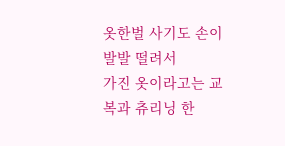옷한벌 사기도 손이 발발 떨려서
가진 옷이라고는 교복과 츄리닝 한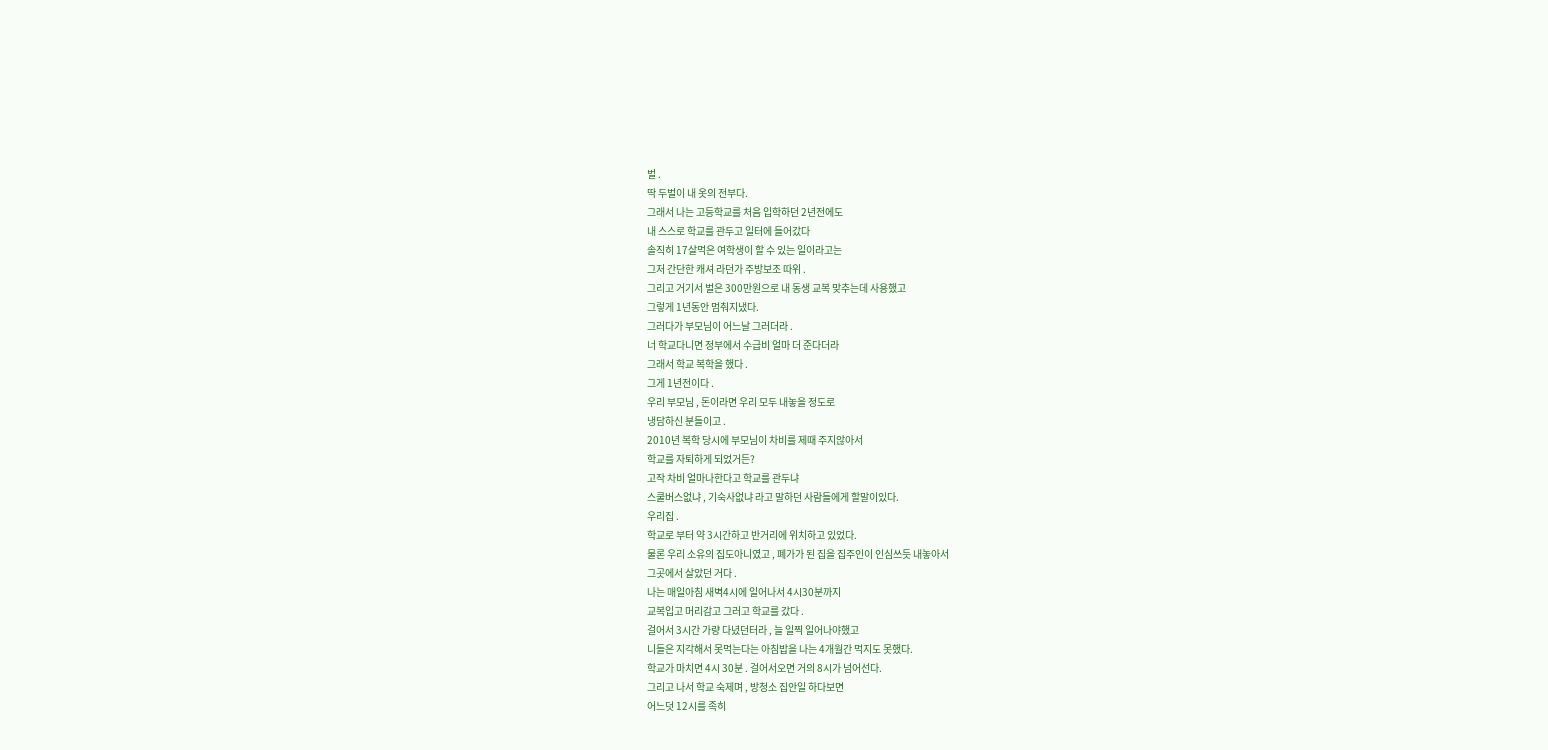벌 .
딱 두벌이 내 옷의 전부다.
그래서 나는 고등학교를 처음 입학하던 2년전에도
내 스스로 학교를 관두고 일터에 들어갔다
솔직히 17살먹은 여학생이 할 수 있는 일이라고는
그저 간단한 캐셔 라던가 주방보조 따위 .
그리고 거기서 벌은 300만원으로 내 동생 교복 맞추는데 사용했고
그렇게 1년동안 멈춰지냈다.
그러다가 부모님이 어느날 그러더라 .
너 학교다니면 정부에서 수급비 얼마 더 준다더라
그래서 학교 복학을 했다 .
그게 1년전이다 .
우리 부모님 , 돈이라면 우리 모두 내놓을 정도로
냉담하신 분들이고 .
2010년 복학 당시에 부모님이 차비를 제때 주지않아서
학교를 자퇴하게 되었거든?
고작 차비 얼마나한다고 학교를 관두냐
스쿨버스없냐 , 기숙사없냐 라고 말하던 사람들에게 할말이있다.
우리집 .
학교로 부터 약 3시간하고 반거리에 위치하고 있었다.
물론 우리 소유의 집도아니였고 , 폐가가 된 집을 집주인이 인심쓰듯 내놓아서
그곳에서 살았던 거다 .
나는 매일아침 새벽4시에 일어나서 4시30분까지
교복입고 머리감고 그러고 학교를 갔다 .
걸어서 3시간 가량 다녔던터라 , 늘 일찍 일어나야했고
니들은 지각해서 못먹는다는 아침밥을 나는 4개월간 먹지도 못했다.
학교가 마치면 4시 30분 . 걸어서오면 거의 8시가 넘어선다.
그리고 나서 학교 숙제며 , 방청소 집안일 하다보면
어느덧 12시를 족히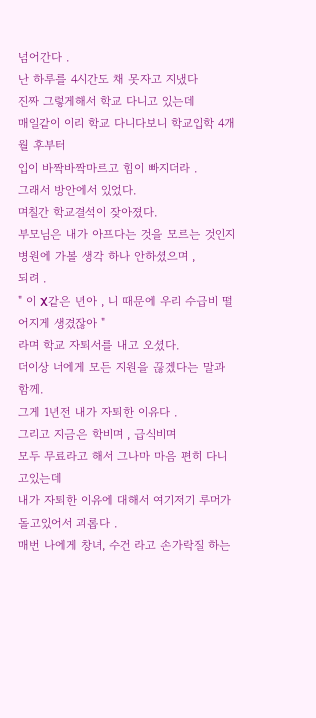넘어간다 .
난 하루를 4시간도 채 못자고 지냈다
진짜 그렇게해서 학교 다니고 있는데
매일같이 이리 학교 다니다보니 학교입학 4개월 후부터
입이 바짝바짝마르고 힘이 빠지더라 .
그래서 방안에서 있었다.
며칠간 학교결석이 잦아졌다.
부모님은 내가 아프다는 것을 모르는 것인지
병원에 가볼 생각 하나 안하셨으며 ,
되려 .
" 이 X같은 년아 , 니 때문에 우리 수급비 떨어지게 생겼잖아 "
라며 학교 자퇴서를 내고 오셨다.
더이상 너에게 모든 지원을 끊겠다는 말과 함께.
그게 1년전 내가 자퇴한 이유다 .
그리고 지금은 학비며 , 급식비며
모두 무료라고 해서 그나마 마음 편히 다니고있는데
내가 자퇴한 이유에 대해서 여기저기 루머가 돌고있어서 괴롭다 .
매번 나에게 창녀, 수건 라고 손가락질 하는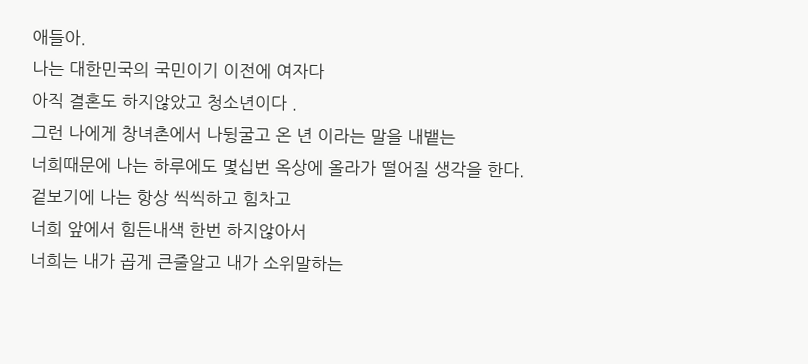애들아.
나는 대한민국의 국민이기 이전에 여자다
아직 결혼도 하지않았고 청소년이다 .
그런 나에게 창녀촌에서 나뒹굴고 온 년 이라는 말을 내뱉는
너희때문에 나는 하루에도 몇십번 옥상에 올라가 떨어질 생각을 한다.
겉보기에 나는 항상 씩씩하고 힘차고
너희 앞에서 힘든내색 한번 하지않아서
너희는 내가 곱게 큰줄알고 내가 소위말하는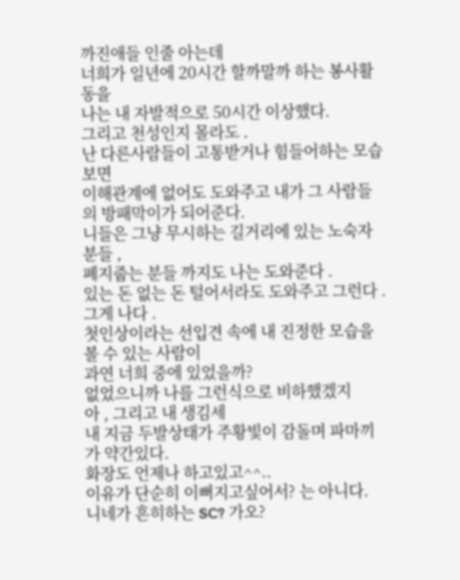까진애들 인줄 아는데
너희가 일년에 20시간 할까말까 하는 봉사활동을
나는 내 자발적으로 50시간 이상했다.
그리고 천성인지 몰라도 .
난 다른사람들이 고통받거나 힘들어하는 모습보면
이해관계에 없어도 도와주고 내가 그 사람들의 방패막이가 되어준다.
니들은 그냥 무시하는 길거리에 있는 노숙자 분들 ,
폐지줍는 분들 까지도 나는 도와준다 .
있는 돈 없는 돈 털어서라도 도와주고 그런다 .
그게 나다 .
첫인상이라는 선입견 속에 내 진정한 모습을 볼 수 있는 사람이
과연 너희 중에 있었을까?
없었으니까 나를 그런식으로 비하했겠지
아 , 그리고 내 생김세
내 지금 두발상태가 주황빛이 감돌며 파마끼가 약간있다.
화장도 언제나 하고있고^^..
이유가 단순히 이뻐지고싶어서? 는 아니다.
니네가 흔히하는 SC? 가오?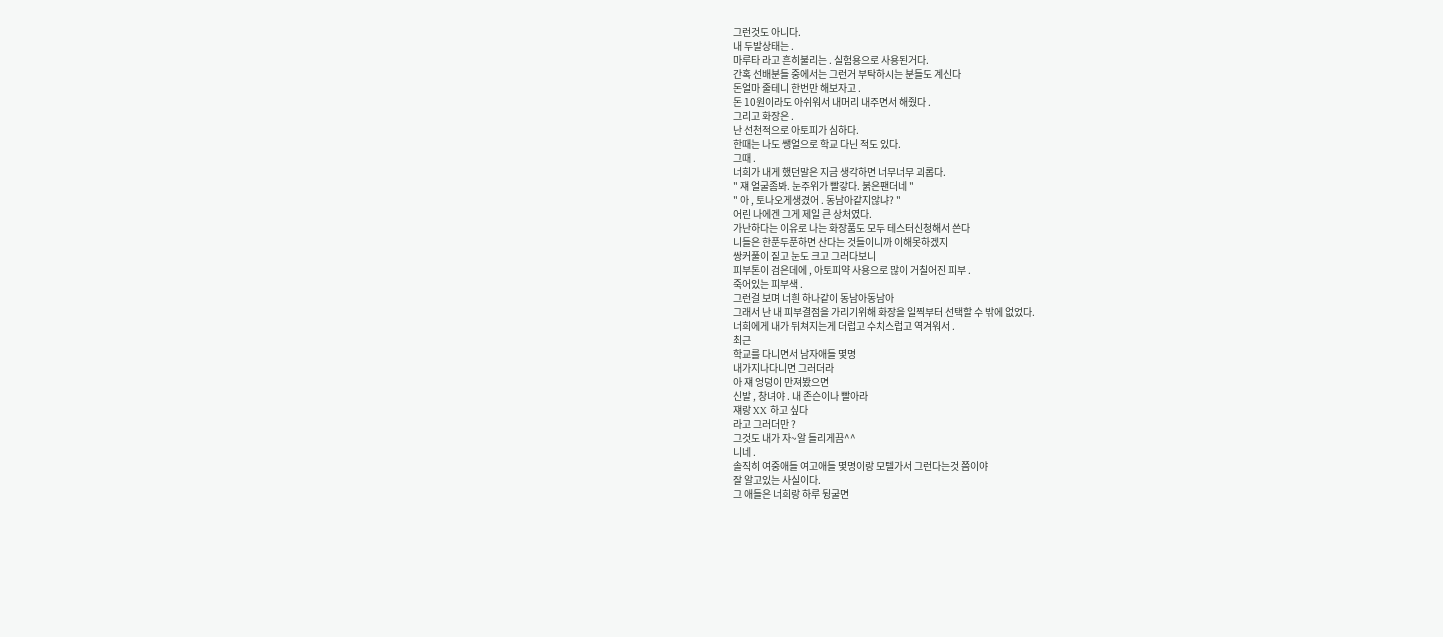그런것도 아니다.
내 두발상태는 .
마루타 라고 흔히불리는 . 실험용으로 사용된거다.
간혹 선배분들 중에서는 그런거 부탁하시는 분들도 계신다
돈얼마 줄테니 한번만 해보자고 .
돈 10원이라도 아쉬워서 내머리 내주면서 해줬다 .
그리고 화장은 .
난 선천적으로 아토피가 심하다.
한때는 나도 쌩얼으로 학교 다닌 적도 있다.
그때 .
너희가 내게 했던말은 지금 생각하면 너무너무 괴롭다.
" 쟤 얼굴좀봐. 눈주위가 빨갛다. 붉은팬더네 "
" 아 , 토나오게생겼어 . 동남아같지않냐? "
어린 나에겐 그게 제일 큰 상처였다.
가난하다는 이유로 나는 화장품도 모두 테스터신청해서 쓴다
니들은 한푼두푼하면 산다는 것들이니까 이해못하겠지
쌍커풀이 짙고 눈도 크고 그러다보니
피부톤이 검은데에 , 아토피약 사용으로 많이 거칠어진 피부 .
죽어있는 피부색 .
그런걸 보며 너흰 하나같이 동남아동남아
그래서 난 내 피부결점을 가리기위해 화장을 일찍부터 선택할 수 밖에 없었다.
너희에게 내가 뒤쳐지는게 더럽고 수치스럽고 역겨워서 .
최근
학교를 다니면서 남자애들 몇명
내가지나다니면 그러더라
아 쟤 엉덩이 만져봤으면
신발 , 창녀야 . 내 존슨이나 빨아라
쟤랑 XX 하고 싶다
라고 그러더만 ?
그것도 내가 자~알 들리게끔^^
니네 .
솔직히 여중애들 여고애들 몇명이랑 모텔가서 그런다는것 쯤이야
잘 알고있는 사실이다.
그 애들은 너희랑 하루 뒹굴면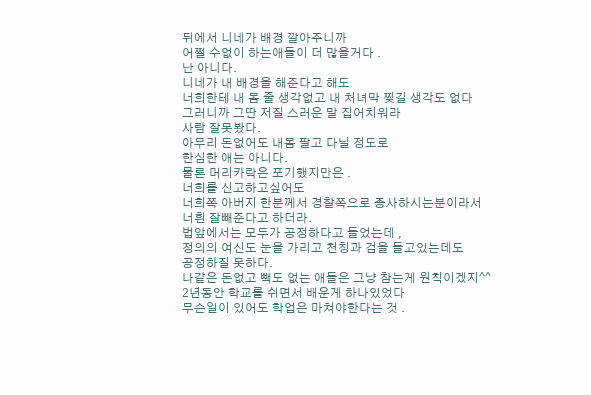뒤에서 니네가 배경 깔아주니까
어쩔 수없이 하는애들이 더 많을거다 .
난 아니다.
니네가 내 배경을 해준다고 해도
너희한테 내 몸 줄 생각없고 내 처녀막 찢길 생각도 없다
그러니까 그딴 저질 스러운 말 집어치워라
사람 잘못봤다.
아무리 돈없어도 내몸 팔고 다닐 정도로
한심한 애는 아니다.
물론 머리카락은 포기했지만은 .
너희를 신고하고싶어도
너희쪽 아버지 한분께서 경찰쪽으로 종사하시는분이라서
너흰 잘빼준다고 하더라.
법앞에서는 모두가 공정하다고 들었는데 ,
정의의 여신도 눈을 가리고 천칭과 검을 들고있는데도
공정하질 못하다.
나같은 돈없고 빽도 없는 애들은 그냥 참는게 원칙이겠지^^
2년동안 학교를 쉬면서 배운게 하나있었다
무슨일이 있어도 학업은 마쳐야한다는 것 .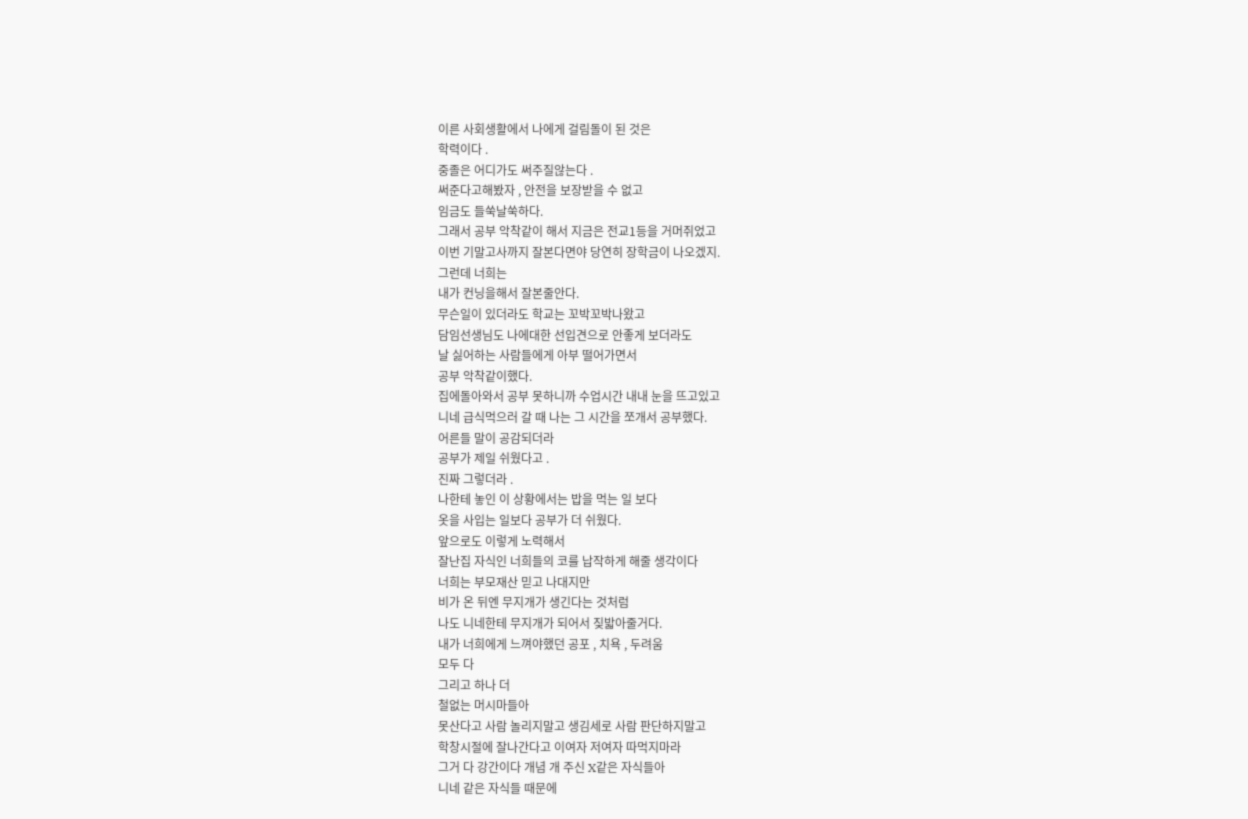이른 사회생활에서 나에게 걸림돌이 된 것은
학력이다 .
중졸은 어디가도 써주질않는다 .
써준다고해봤자 , 안전을 보장받을 수 없고
임금도 들쑥날쑥하다.
그래서 공부 악착같이 해서 지금은 전교1등을 거머쥐었고
이번 기말고사까지 잘본다면야 당연히 장학금이 나오겠지.
그런데 너희는
내가 컨닝을해서 잘본줄안다.
무슨일이 있더라도 학교는 꼬박꼬박나왔고
담임선생님도 나에대한 선입견으로 안좋게 보더라도
날 싫어하는 사람들에게 아부 떨어가면서
공부 악착같이했다.
집에돌아와서 공부 못하니까 수업시간 내내 눈을 뜨고있고
니네 급식먹으러 갈 때 나는 그 시간을 쪼개서 공부했다.
어른들 말이 공감되더라
공부가 제일 쉬웠다고 .
진짜 그렇더라 .
나한테 놓인 이 상황에서는 밥을 먹는 일 보다
옷을 사입는 일보다 공부가 더 쉬웠다.
앞으로도 이렇게 노력해서
잘난집 자식인 너희들의 코를 납작하게 해줄 생각이다
너희는 부모재산 믿고 나대지만
비가 온 뒤엔 무지개가 생긴다는 것처럼
나도 니네한테 무지개가 되어서 짖밟아줄거다.
내가 너희에게 느껴야했던 공포 , 치욕 , 두려움
모두 다
그리고 하나 더
철없는 머시마들아
못산다고 사람 놀리지말고 생김세로 사람 판단하지말고
학창시절에 잘나간다고 이여자 저여자 따먹지마라
그거 다 강간이다 개념 개 주신 X같은 자식들아
니네 같은 자식들 때문에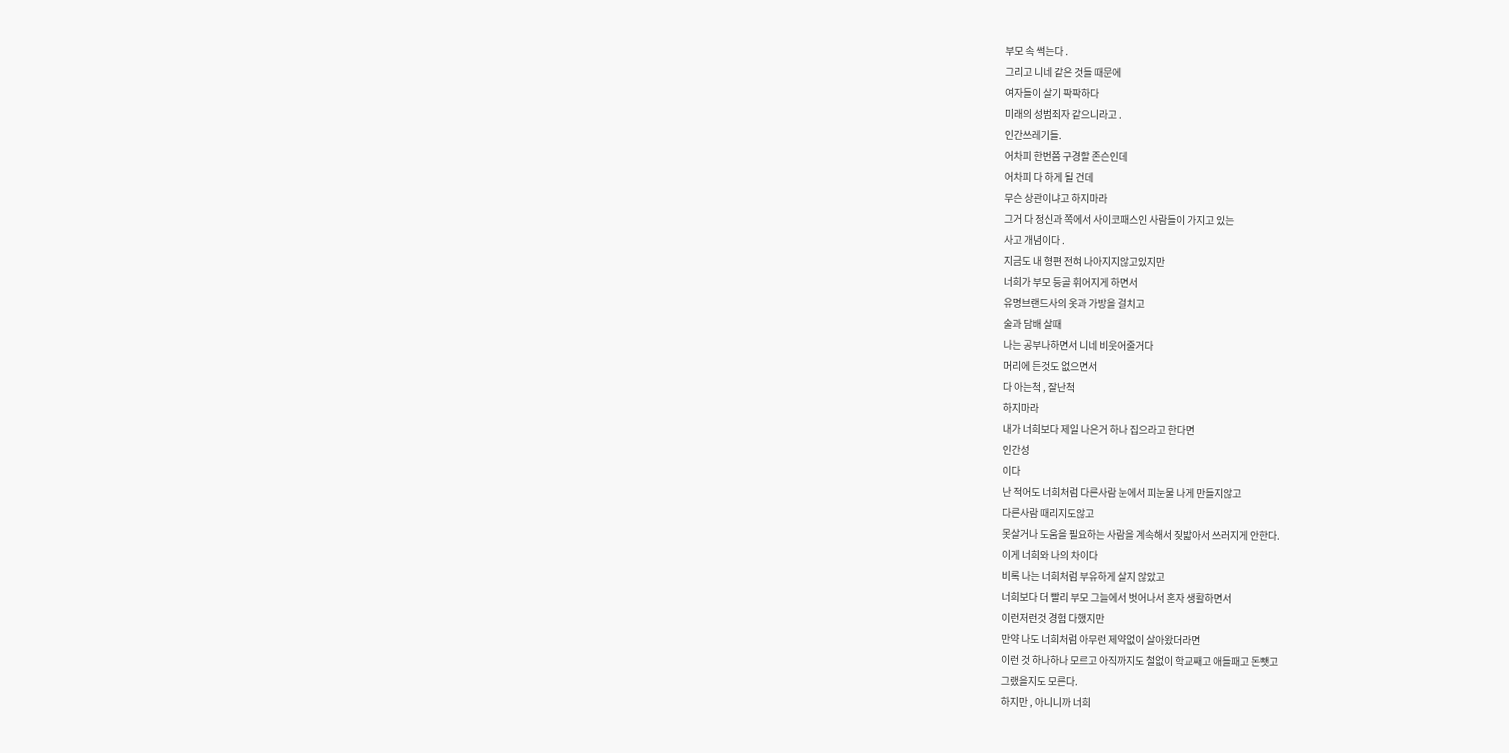부모 속 썩는다 .
그리고 니네 같은 것들 때문에
여자들이 살기 팍팍하다
미래의 성범죄자 같으니라고 .
인간쓰레기들.
어차피 한번쯤 구경할 존슨인데
어차피 다 하게 될 건데
무슨 상관이냐고 하지마라
그거 다 정신과 쪽에서 사이코패스인 사람들이 가지고 있는
사고 개념이다 .
지금도 내 형편 전혀 나아지지않고있지만
너희가 부모 등골 휘어지게 하면서
유명브랜드사의 옷과 가방을 걸치고
술과 담배 살때
나는 공부나하면서 니네 비웃어줄거다
머리에 든것도 없으면서
다 아는척 , 잘난척
하지마라
내가 너희보다 제일 나은거 하나 집으라고 한다면
인간성
이다
난 적어도 너희처럼 다른사람 눈에서 피눈물 나게 만들지않고
다른사람 때리지도않고
못살거나 도움을 필요하는 사람을 계속해서 짖밟아서 쓰러지게 안한다.
이게 너희와 나의 차이다
비록 나는 너희처럼 부유하게 살지 않았고
너희보다 더 빨리 부모 그늘에서 벗어나서 혼자 생활하면서
이런저런것 경험 다했지만
만약 나도 너희처럼 아무런 제약없이 살아왔더라면
이런 것 하나하나 모르고 아직까지도 철없이 학교째고 애들패고 돈뺏고
그랬을지도 모른다.
하지만 , 아니니까 너희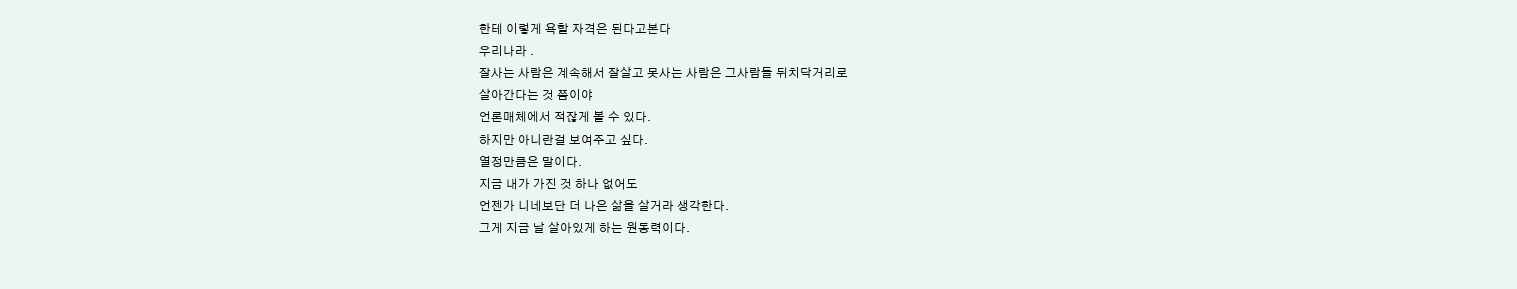한테 이렇게 욕할 자격은 된다고본다
우리나라 .
잘사는 사람은 계속해서 잘살고 못사는 사람은 그사람들 뒤치닥거리로
살아간다는 것 쯤이야
언론매체에서 적잖게 볼 수 있다.
하지만 아니란걸 보여주고 싶다.
열정만큼은 말이다.
지금 내가 가진 것 하나 없어도
언젠가 니네보단 더 나은 삶을 살거라 생각한다.
그게 지금 날 살아있게 하는 원동력이다.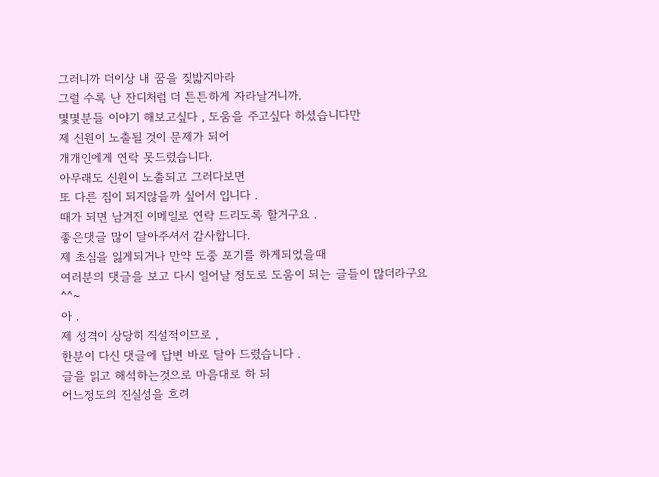그러니까 더이상 내 꿈을 짖밟지마라
그럴 수록 난 잔디처럼 더 튼튼하게 자라날거니까.
몇몇분들 이야기 해보고싶다 , 도움을 주고싶다 하셨습니다만
제 신원이 노출될 것이 문제가 되어
개개인에게 연락 못드렸습니다.
아무래도 신원이 노출되고 그러다보면
또 다른 짐이 되지않을까 싶어서 입니다 .
때가 되면 남겨진 이메일로 연락 드리도록 할거구요 .
좋은댓글 많이 달아주셔서 감사합니다.
제 초심을 잃게되거나 만약 도중 포기를 하게되었을때
여러분의 댓글을 보고 다시 일어날 정도로 도움이 되는 글들이 많더라구요 ^^~
아 .
제 성격이 상당히 직설적이므로 ,
한분이 다신 댓글에 답변 바로 달아 드렸습니다 .
글을 읽고 해석하는것으로 마음대로 하 되
어느정도의 진실성을 흐려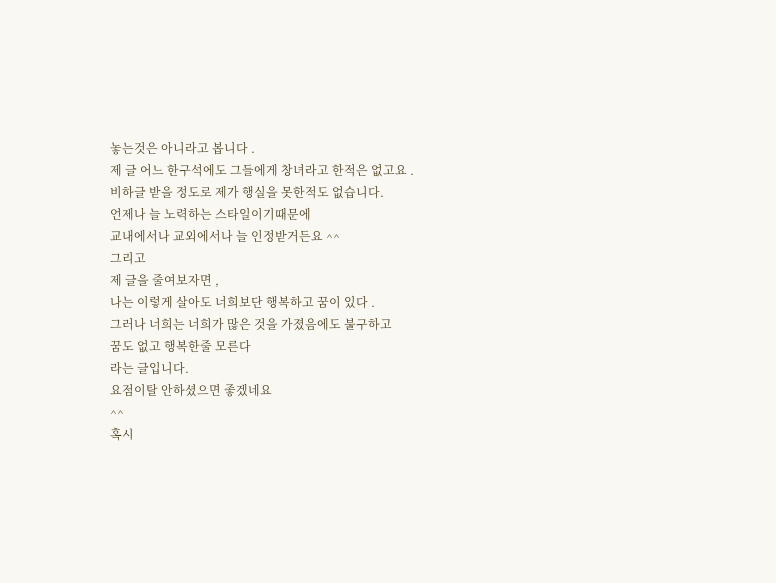놓는것은 아니라고 봅니다 .
제 글 어느 한구석에도 그들에게 창녀라고 한적은 없고요 .
비하글 받을 정도로 제가 행실을 못한적도 없습니다.
언제나 늘 노력하는 스타일이기때문에
교내에서나 교외에서나 늘 인정받거든요 ^^
그리고
제 글을 줄여보자면 ,
나는 이렇게 살아도 너희보단 행복하고 꿈이 있다 .
그러나 너희는 너희가 많은 것을 가졌음에도 불구하고
꿈도 없고 행복한줄 모른다
라는 글입니다.
요점이탈 안하셨으면 좋겠네요
^^
혹시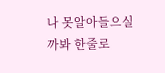나 못알아들으실까봐 한줄로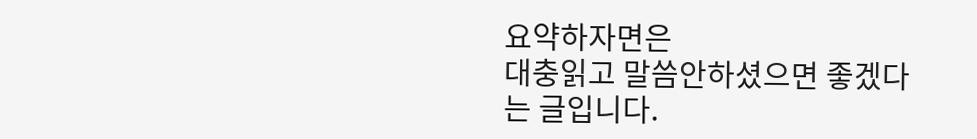요약하자면은
대충읽고 말씀안하셨으면 좋겠다는 글입니다.